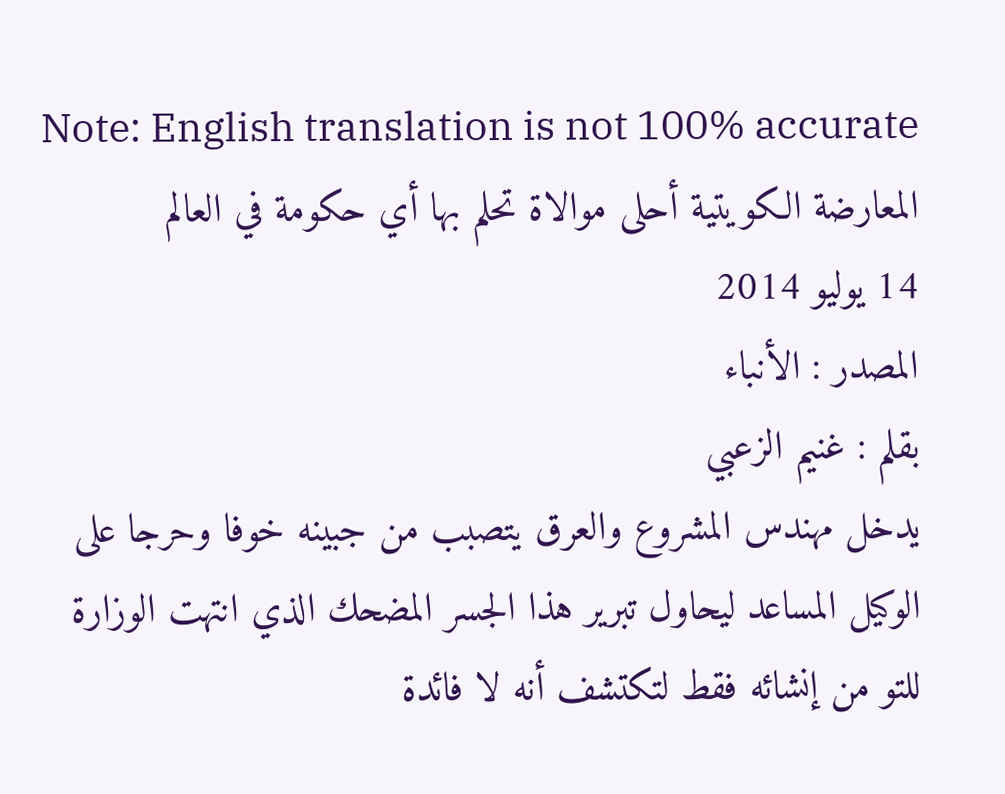Note: English translation is not 100% accurate
المعارضة الكويتية أحلى موالاة تحلم بها أي حكومة في العالم
14 يوليو 2014
المصدر : الأنباء
بقلم : غنيم الزعبي
يدخل مهندس المشروع والعرق يتصبب من جبينه خوفا وحرجا على الوكيل المساعد ليحاول تبرير هذا الجسر المضحك الذي انتهت الوزارة للتو من إنشائه فقط لتكتشف أنه لا فائدة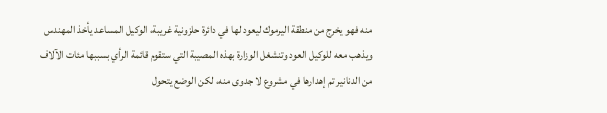منه فهو يخرج من منطقة اليرموك ليعود لها في دائرة حلزونية غريبة، الوكيل المساعد يأخذ المهندس ويذهب معه للوكيل العود وتنشغل الوزارة بهذه المصيبة التي ستقوم قائمة الرأي بسببها مئات الآلاف من الدنانير تم إهدارها في مشروع لا جدوى منه، لكن الوضع يتحول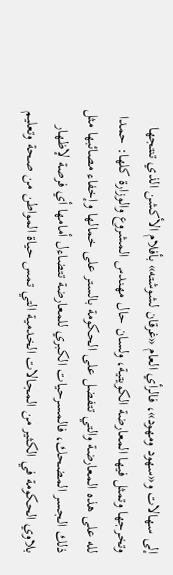إلى سهالات و«سهود ومهود»، فالرأي العام «غرقان لشوشته» بأفلام الأكشن الذي تنتجها وتخرجها وتمثل فيها المعارضة الكويتية، ولسان حال مهندس المشروع والوزارة كلها: حمدا لله على هذه المعارضة والتي تتفضل على الحكومة بالستر على خمالها وإخفاء مصائبها مثل ذلك الجسر المضحك، فالمسرحيات الكبري للمعارضة تتضاءل أمامها أي فرصة لإظهار بلاوي الحكومة في الكثير من المجالات الخدمية التي تمس حياة المواطن من صحة وتعليم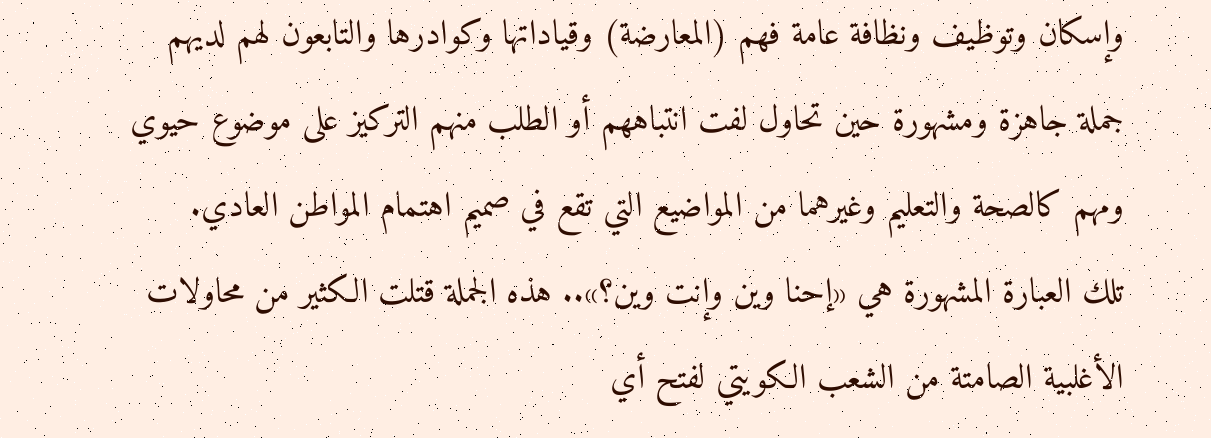وإسكان وتوظيف ونظافة عامة فهم (المعارضة) وقياداتها وكوادرها والتابعون لهم لديهم جملة جاهزة ومشهورة حين تحاول لفت انتباههم أو الطلب منهم التركيز على موضوع حيوي ومهم كالصحة والتعليم وغيرهما من المواضيع التي تقع في صميم اهتمام المواطن العادي.
تلك العبارة المشهورة هي «إحنا وين وإنت وين؟».. هذه الجملة قتلت الكثير من محاولات الأغلبية الصامتة من الشعب الكويتي لفتح أي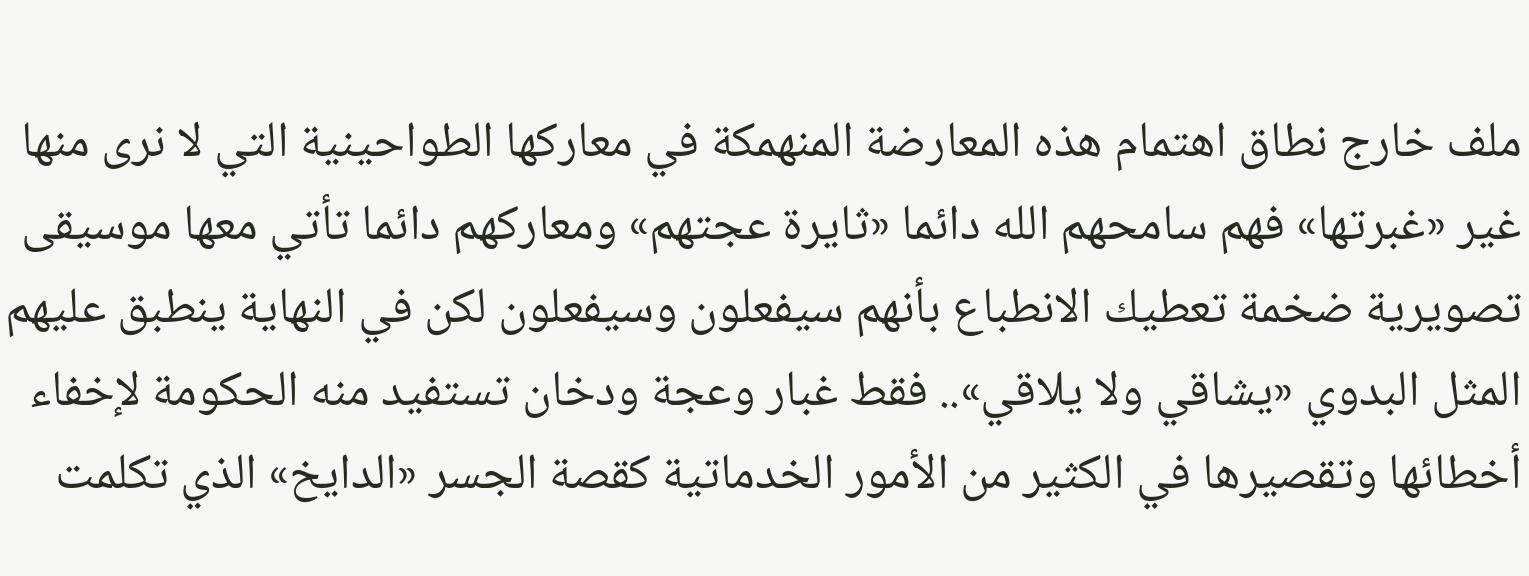ملف خارج نطاق اهتمام هذه المعارضة المنهمكة في معاركها الطواحينية التي لا نرى منها غير «غبرتها» فهم سامحهم الله دائما «ثايرة عجتهم» ومعاركهم دائما تأتي معها موسيقى تصويرية ضخمة تعطيك الانطباع بأنهم سيفعلون وسيفعلون لكن في النهاية ينطبق عليهم المثل البدوي «يشاقي ولا يلاقي».. فقط غبار وعجة ودخان تستفيد منه الحكومة لإخفاء أخطائها وتقصيرها في الكثير من الأمور الخدماتية كقصة الجسر «الدايخ» الذي تكلمت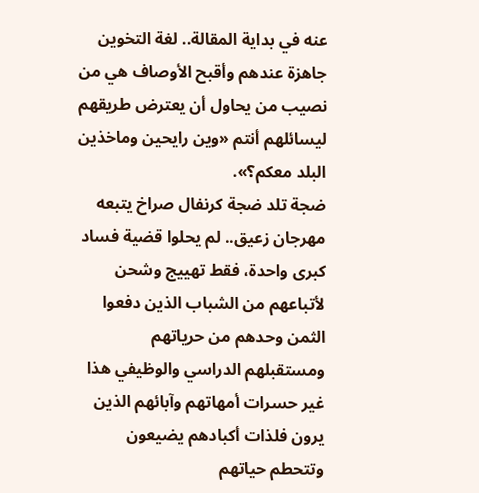عنه في بداية المقالة.. لغة التخوين جاهزة عندهم وأقبح الأوصاف هي من نصيب من يحاول أن يعترض طريقهم ليسائلهم أنتم «وين رايحين وماخذين البلد معكم؟».
ضجة تلد ضجة كرنفال صراخ يتبعه مهرجان زعيق.. لم يحلوا قضية فساد كبرى واحدة، فقط تهييج وشحن لأتباعهم من الشباب الذين دفعوا الثمن وحدهم من حرياتهم ومستقبلهم الدراسي والوظيفي هذا غير حسرات أمهاتهم وآبائهم الذين يرون فلذات أكبادهم يضيعون وتتحطم حياتهم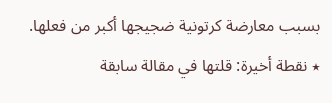بسبب معارضة كرتونية ضجيجها أكبر من فعلها.
٭ نقطة أخيرة: قلتها في مقالة سابقة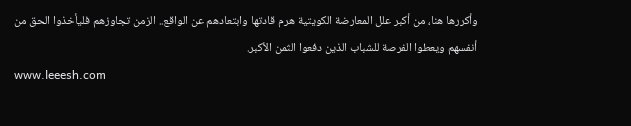وأكررها هنا، من أكبر علل المعارضة الكويتية هرم قادتها وابتعادهم عن الواقع.. الزمن تجاوزهم فليأخذوا الحق من أنفسهم ويعطوا الفرصة للشباب الذين دفعوا الثمن الأكبر.
www.leeesh.com